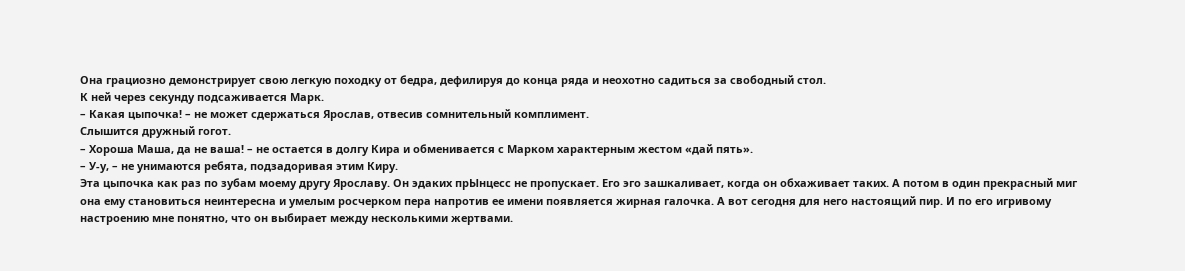Она грациозно демонстрирует свою легкую походку от бедра, дефилируя до конца ряда и неохотно садиться за свободный стол.
К ней через секунду подсаживается Марк.
– Какая цыпочка! – не может сдержаться Ярослав, отвесив сомнительный комплимент.
Слышится дружный гогот.
– Хороша Маша, да не ваша! – не остается в долгу Кира и обменивается с Марком характерным жестом «дай пять».
– У-у, – не унимаются ребята, подзадоривая этим Киру.
Эта цыпочка как раз по зубам моему другу Ярославу. Он эдаких прЫнцесс не пропускает. Его эго зашкаливает, когда он обхаживает таких. А потом в один прекрасный миг она ему становиться неинтересна и умелым росчерком пера напротив ее имени появляется жирная галочка. А вот сегодня для него настоящий пир. И по его игривому настроению мне понятно, что он выбирает между несколькими жертвами.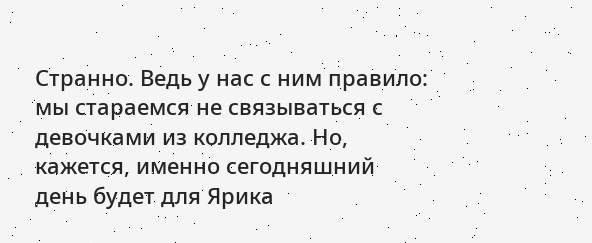Странно. Ведь у нас с ним правило: мы стараемся не связываться с девочками из колледжа. Но, кажется, именно сегодняшний день будет для Ярика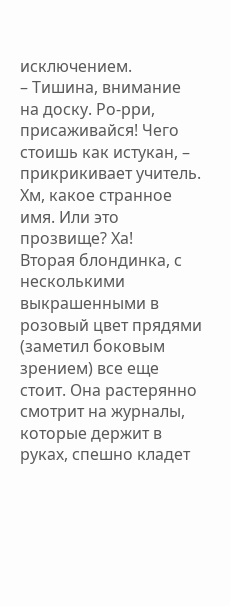исключением.
– Тишина, внимание на доску. Ро-рри, присаживайся! Чего стоишь как истукан, – прикрикивает учитель.
Хм, какое странное имя. Или это прозвище? Ха!
Вторая блондинка, с несколькими выкрашенными в розовый цвет прядями (заметил боковым зрением) все еще стоит. Она растерянно смотрит на журналы, которые держит в руках, спешно кладет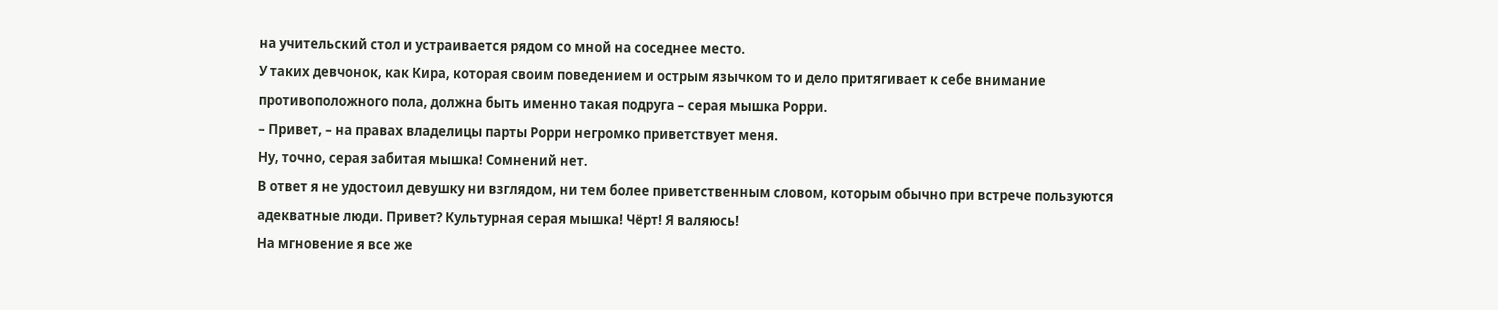на учительский стол и устраивается рядом со мной на соседнее место.
У таких девчонок, как Кира, которая своим поведением и острым язычком то и дело притягивает к себе внимание противоположного пола, должна быть именно такая подруга – серая мышка Рорри.
– Привет, – на правах владелицы парты Рорри негромко приветствует меня.
Ну, точно, серая забитая мышка! Сомнений нет.
В ответ я не удостоил девушку ни взглядом, ни тем более приветственным словом, которым обычно при встрече пользуются адекватные люди. Привет? Культурная серая мышка! Чёрт! Я валяюсь!
На мгновение я все же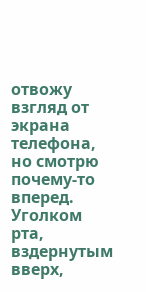отвожу взгляд от экрана телефона, но смотрю почему-то вперед. Уголком рта, вздернутым вверх,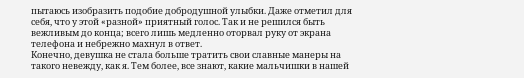пытаюсь изобразить подобие добродушной улыбки. Даже отметил для себя, что у этой «разной» приятный голос. Так и не решился быть вежливым до конца; всего лишь медленно оторвал руку от экрана телефона и небрежно махнул в ответ.
Конечно, девушка не стала больше тратить свои славные манеры на такого невежду, как я. Тем более, все знают, какие мальчишки в нашей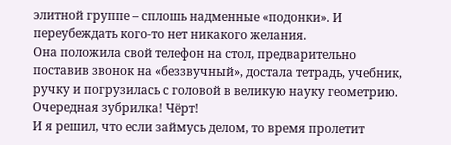элитной группе – сплошь надменные «подонки». И переубеждать кого-то нет никакого желания.
Она положила свой телефон на стол, предварительно поставив звонок на «беззвучный», достала тетрадь, учебник, ручку и погрузилась с головой в великую науку геометрию.
Очередная зубрилка! Чёрт!
И я решил, что если займусь делом, то время пролетит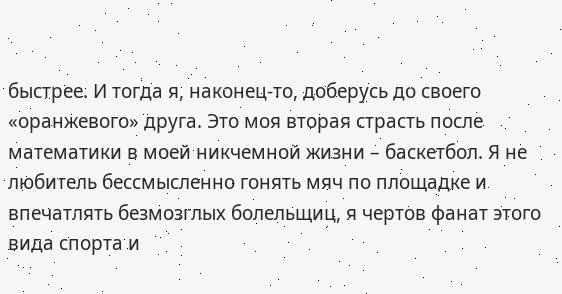быстрее. И тогда я, наконец-то, доберусь до своего «оранжевого» друга. Это моя вторая страсть после математики в моей никчемной жизни – баскетбол. Я не любитель бессмысленно гонять мяч по площадке и впечатлять безмозглых болельщиц, я чертов фанат этого вида спорта и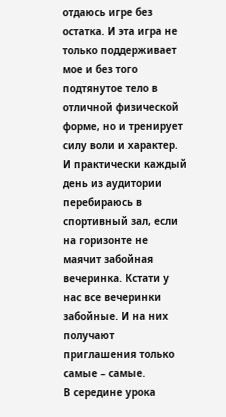отдаюсь игре без остатка. И эта игра не только поддерживает мое и без того подтянутое тело в отличной физической форме, но и тренирует силу воли и характер. И практически каждый день из аудитории перебираюсь в спортивный зал, если на горизонте не маячит забойная вечеринка. Кстати у нас все вечеринки забойные. И на них получают приглашения только самые – самые.
В середине урока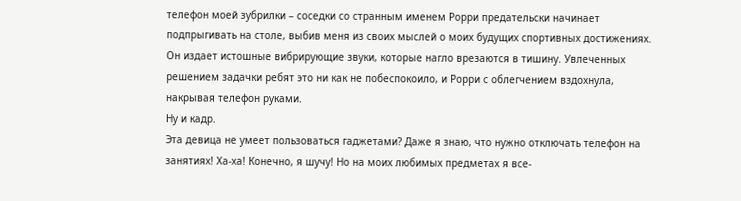телефон моей зубрилки – соседки со странным именем Рорри предательски начинает подпрыгивать на столе, выбив меня из своих мыслей о моих будущих спортивных достижениях. Он издает истошные вибрирующие звуки, которые нагло врезаются в тишину. Увлеченных решением задачки ребят это ни как не побеспокоило, и Рорри с облегчением вздохнула, накрывая телефон руками.
Ну и кадр.
Эта девица не умеет пользоваться гаджетами? Даже я знаю, что нужно отключать телефон на занятиях! Ха-ха! Конечно, я шучу! Но на моих любимых предметах я все-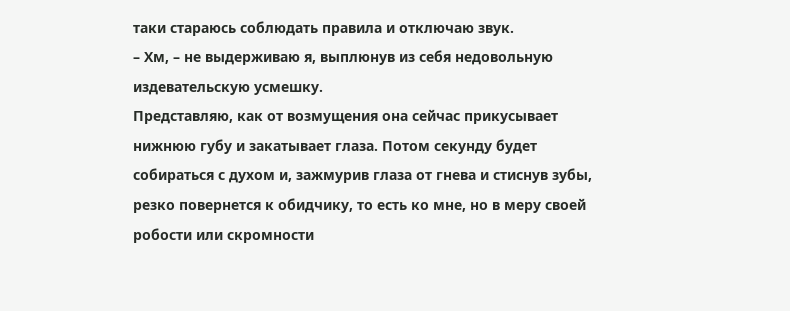таки стараюсь соблюдать правила и отключаю звук.
– Хм, – не выдерживаю я, выплюнув из себя недовольную издевательскую усмешку.
Представляю, как от возмущения она сейчас прикусывает нижнюю губу и закатывает глаза. Потом секунду будет собираться с духом и, зажмурив глаза от гнева и стиснув зубы, резко повернется к обидчику, то есть ко мне, но в меру своей робости или скромности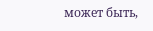может быть,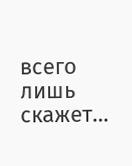всего лишь скажет…